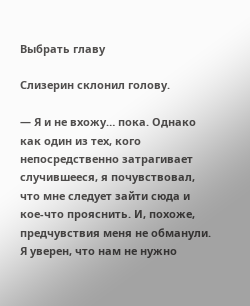Выбрать главу

Слизерин склонил голову.

— Я и не вхожу… пока. Однако как один из тех, кого непосредственно затрагивает случившееся, я почувствовал, что мне следует зайти сюда и кое-что прояснить. И, похоже, предчувствия меня не обманули. Я уверен, что нам не нужно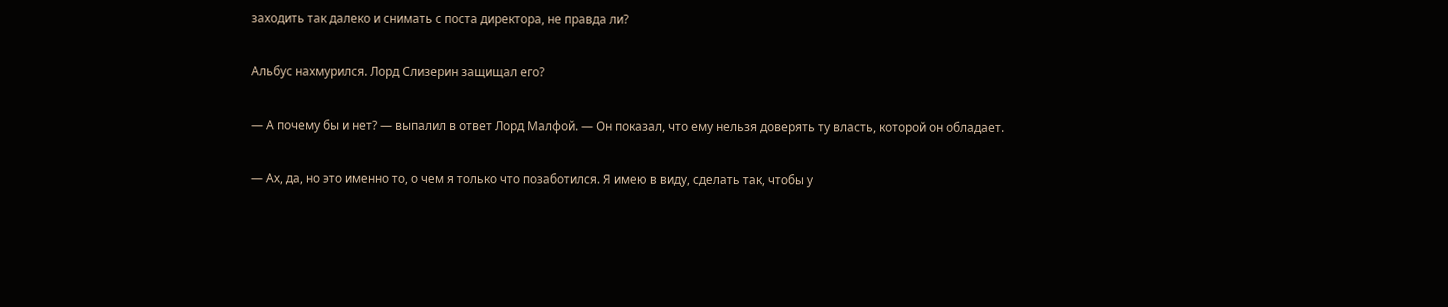заходить так далеко и снимать с поста директора, не правда ли?

Альбус нахмурился. Лорд Слизерин защищал его?

— А почему бы и нет? — выпалил в ответ Лорд Малфой. — Он показал, что ему нельзя доверять ту власть, которой он обладает.

— Ах, да, но это именно то, о чем я только что позаботился. Я имею в виду, сделать так, чтобы у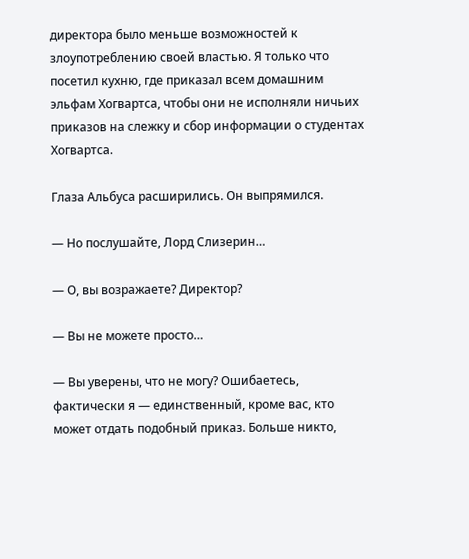директора было меньше возможностей к злоупотреблению своей властью. Я только что посетил кухню, где приказал всем домашним эльфам Хогвартса, чтобы они не исполняли ничьих приказов на слежку и сбор информации о студентах Хогвартса.

Глаза Альбуса расширились. Он выпрямился.

— Но послушайте, Лорд Слизерин…

— О, вы возражаете? Директор?

— Вы не можете просто…

— Вы уверены, что не могу? Ошибаетесь, фактически я — единственный, кроме вас, кто может отдать подобный приказ. Больше никто,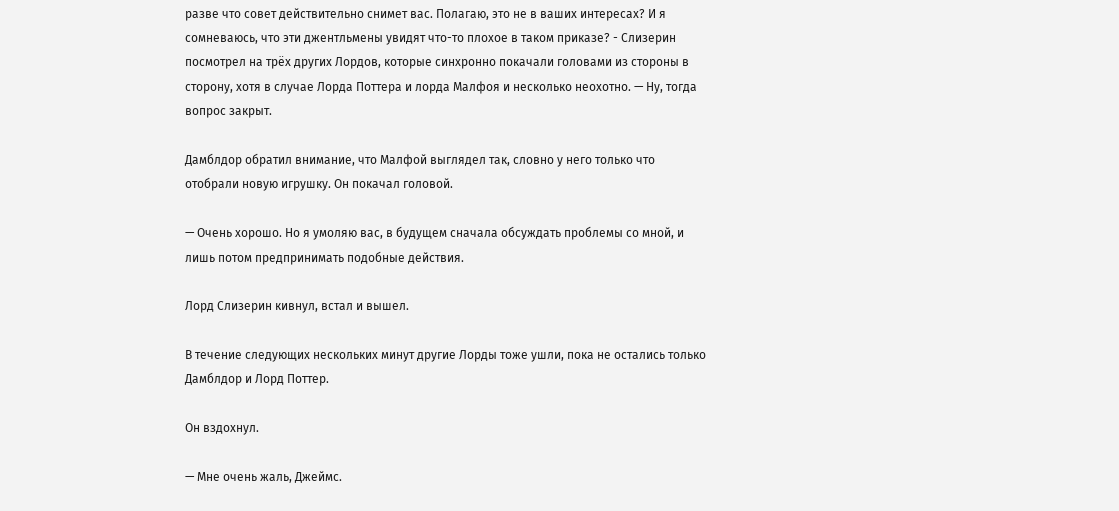разве что совет действительно снимет вас. Полагаю, это не в ваших интересах? И я сомневаюсь, что эти джентльмены увидят что-то плохое в таком приказе? - Слизерин посмотрел на трёх других Лордов, которые синхронно покачали головами из стороны в сторону, хотя в случае Лорда Поттера и лорда Малфоя и несколько неохотно. — Ну, тогда вопрос закрыт.

Дамблдор обратил внимание, что Малфой выглядел так, словно у него только что отобрали новую игрушку. Он покачал головой.

— Очень хорошо. Но я умоляю вас, в будущем сначала обсуждать проблемы со мной, и лишь потом предпринимать подобные действия.

Лорд Слизерин кивнул, встал и вышел.

В течение следующих нескольких минут другие Лорды тоже ушли, пока не остались только Дамблдор и Лорд Поттер.

Он вздохнул.

— Мне очень жаль, Джеймс.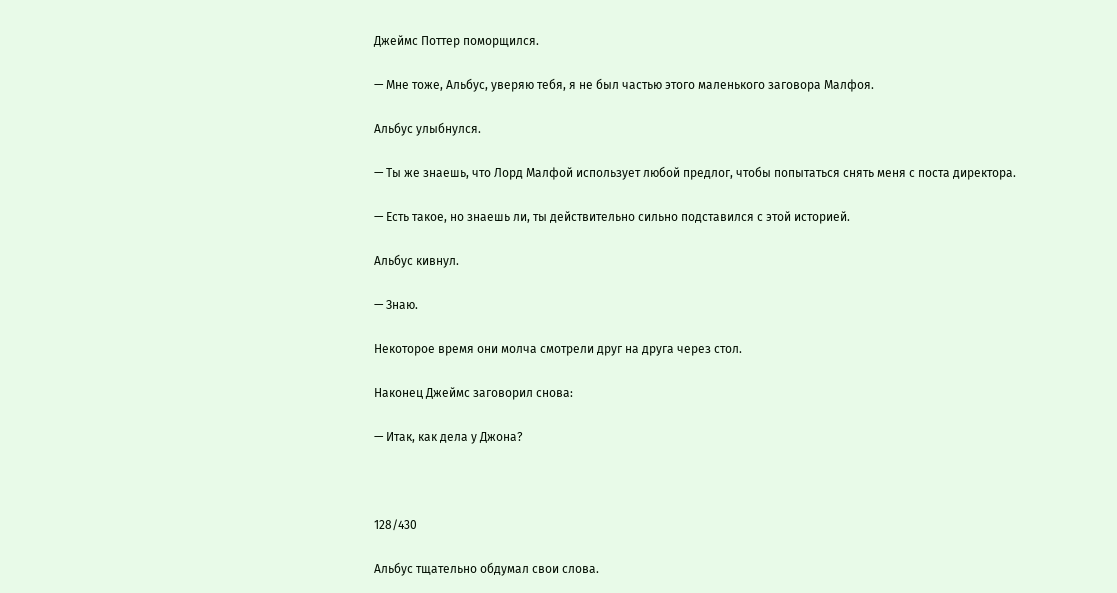Джеймс Поттер поморщился.

— Мне тоже, Альбус, уверяю тебя, я не был частью этого маленького заговора Малфоя.

Альбус улыбнулся.

— Ты же знаешь, что Лорд Малфой использует любой предлог, чтобы попытаться снять меня с поста директора.

— Есть такое, но знаешь ли, ты действительно сильно подставился с этой историей.

Альбус кивнул.

— Знаю.

Некоторое время они молча смотрели друг на друга через стол.

Наконец Джеймс заговорил снова:

— Итак, как дела у Джона?



128/430

Альбус тщательно обдумал свои слова.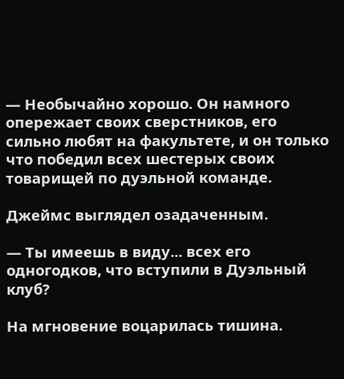— Необычайно хорошо. Он намного опережает своих сверстников, его сильно любят на факультете, и он только что победил всех шестерых своих товарищей по дуэльной команде.

Джеймс выглядел озадаченным.

— Ты имеешь в виду... всех его одногодков, что вступили в Дуэльный клуб?

На мгновение воцарилась тишина.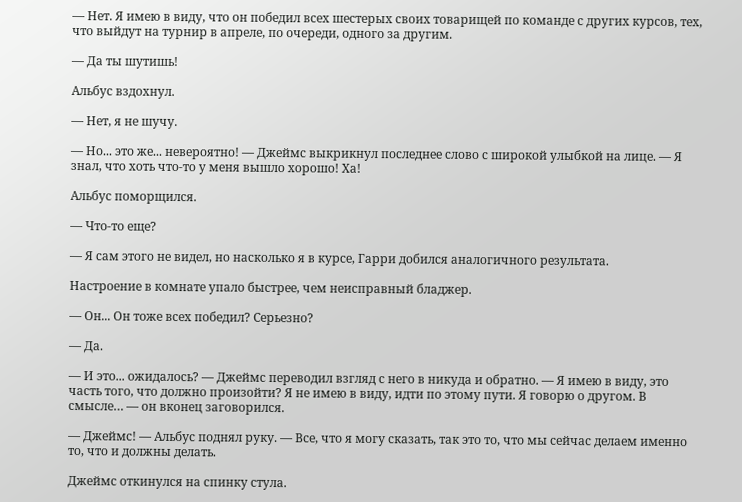— Нет. Я имею в виду, что он победил всех шестерых своих товарищей по команде с других курсов, тех, что выйдут на турнир в апреле, по очереди, одного за другим.

— Да ты шутишь!

Альбус вздохнул.

— Нет, я не шучу.

— Но... это же... невероятно! — Джеймс выкрикнул последнее слово с широкой улыбкой на лице. — Я знал, что хоть что-то у меня вышло хорошо! Ха!

Альбус поморщился.

— Что-то еще?

— Я сам этого не видел, но насколько я в курсе, Гарри добился аналогичного результата.

Настроение в комнате упало быстрее, чем неисправный бладжер.

— Он... Он тоже всех победил? Серьезно?

— Да.

— И это... ожидалось? — Джеймс переводил взгляд с него в никуда и обратно. — Я имею в виду, это часть того, что должно произойти? Я не имею в виду, идти по этому пути. Я говорю о другом. В смысле… — он вконец заговорился.

— Джеймс! — Альбус поднял руку. — Все, что я могу сказать, так это то, что мы сейчас делаем именно то, что и должны делать.

Джеймс откинулся на спинку стула.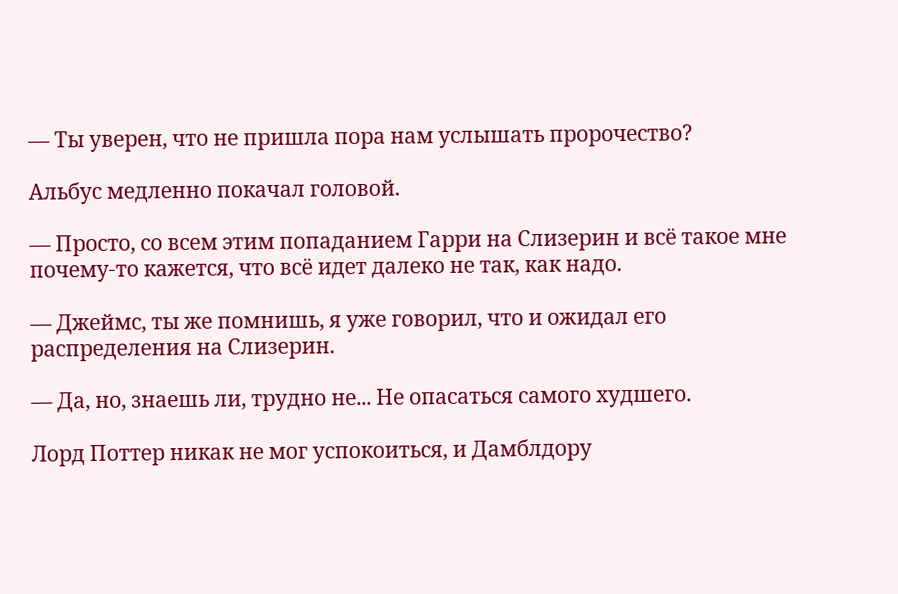— Ты уверен, что не пришла пора нам услышать пророчество?

Альбус медленно покачал головой.

— Просто, со всем этим попаданием Гарри на Слизерин и всё такое мне почему-то кажется, что всё идет далеко не так, как надо.

— Джеймс, ты же помнишь, я уже говорил, что и ожидал его распределения на Слизерин.

— Да, но, знаешь ли, трудно не... Не опасаться самого худшего.

Лорд Поттер никак не мог успокоиться, и Дамблдору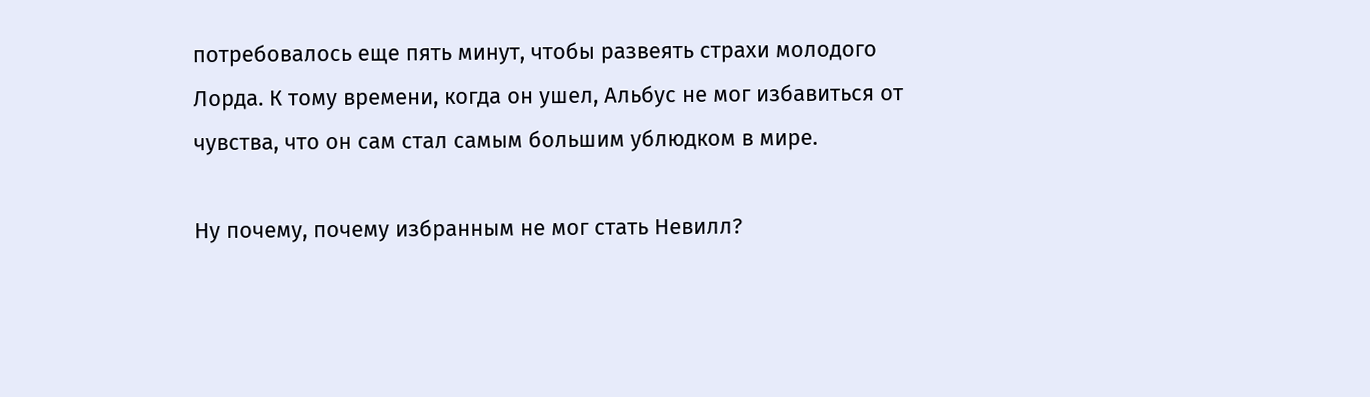потребовалось еще пять минут, чтобы развеять страхи молодого Лорда. К тому времени, когда он ушел, Альбус не мог избавиться от чувства, что он сам стал самым большим ублюдком в мире.

Ну почему, почему избранным не мог стать Невилл?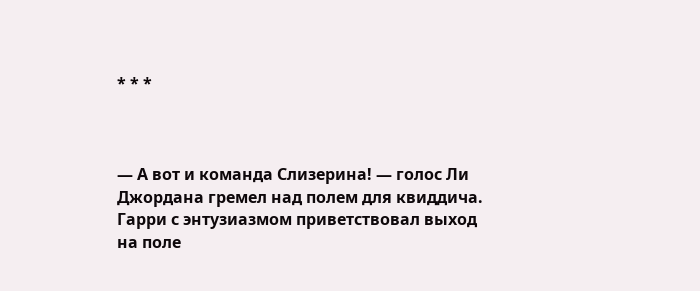* * *



— А вот и команда Слизерина! — голос Ли Джордана гремел над полем для квиддича. Гарри с энтузиазмом приветствовал выход на поле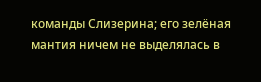команды Слизерина; его зелёная мантия ничем не выделялась в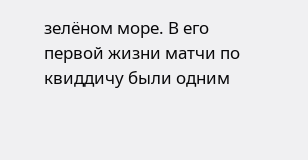зелёном море. В его первой жизни матчи по квиддичу были одним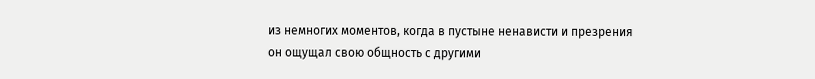из немногих моментов, когда в пустыне ненависти и презрения он ощущал свою общность с другими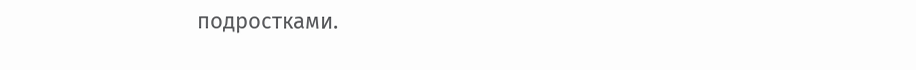подростками.